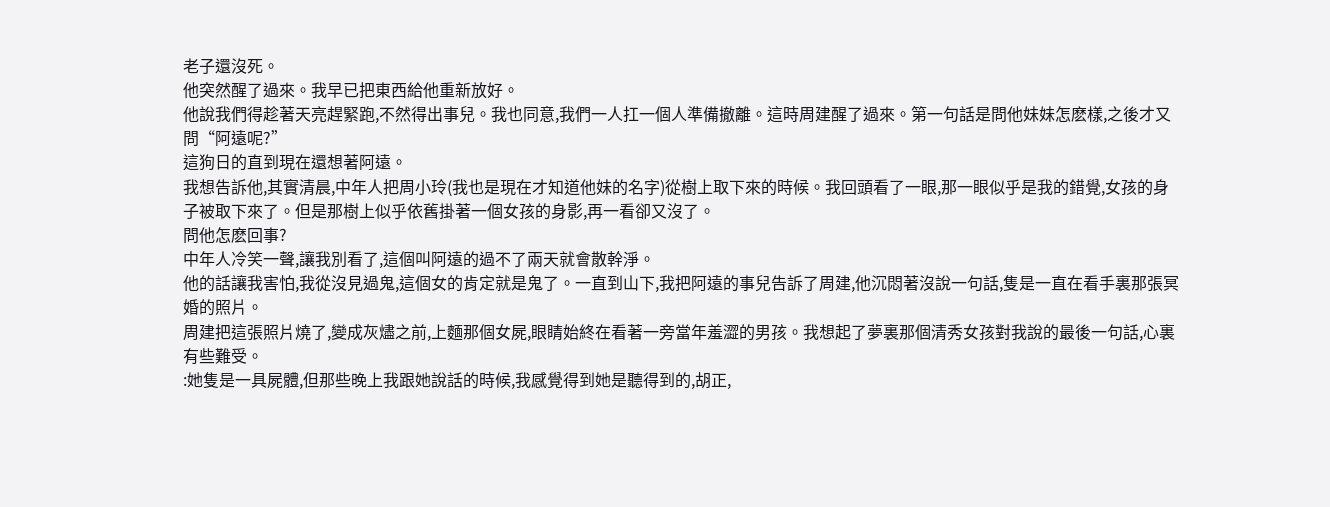老子還沒死。
他突然醒了過來。我早已把東西給他重新放好。
他說我們得趁著天亮趕緊跑,不然得出事兒。我也同意,我們一人扛一個人準備撤離。這時周建醒了過來。第一句話是問他妹妹怎麽樣,之後才又問“阿遠呢?”
這狗日的直到現在還想著阿遠。
我想告訴他,其實清晨,中年人把周小玲(我也是現在才知道他妹的名字)從樹上取下來的時候。我回頭看了一眼,那一眼似乎是我的錯覺,女孩的身子被取下來了。但是那樹上似乎依舊掛著一個女孩的身影,再一看卻又沒了。
問他怎麽回事?
中年人冷笑一聲,讓我別看了,這個叫阿遠的過不了兩天就會散幹淨。
他的話讓我害怕,我從沒見過鬼,這個女的肯定就是鬼了。一直到山下,我把阿遠的事兒告訴了周建,他沉悶著沒說一句話,隻是一直在看手裏那張冥婚的照片。
周建把這張照片燒了,變成灰燼之前,上麵那個女屍,眼睛始終在看著一旁當年羞澀的男孩。我想起了夢裏那個清秀女孩對我說的最後一句話,心裏有些難受。
:她隻是一具屍體,但那些晚上我跟她說話的時候,我感覺得到她是聽得到的,胡正,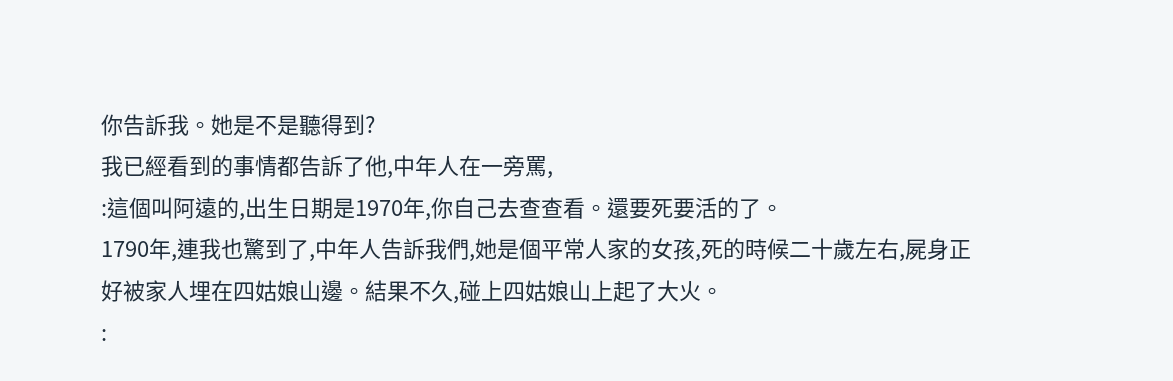你告訴我。她是不是聽得到?
我已經看到的事情都告訴了他,中年人在一旁罵,
:這個叫阿遠的,出生日期是1970年,你自己去查查看。還要死要活的了。
1790年,連我也驚到了,中年人告訴我們,她是個平常人家的女孩,死的時候二十歲左右,屍身正好被家人埋在四姑娘山邊。結果不久,碰上四姑娘山上起了大火。
: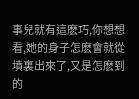事兒就有這麽巧,你想想看,她的身子怎麽會就從墳裏出來了,又是怎麽到的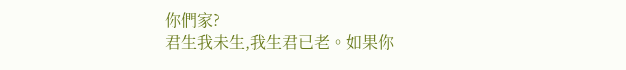你們家?
君生我未生,我生君已老。如果你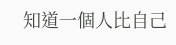知道一個人比自己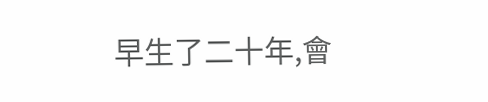早生了二十年,會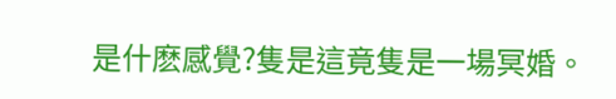是什麽感覺?隻是這竟隻是一場冥婚。